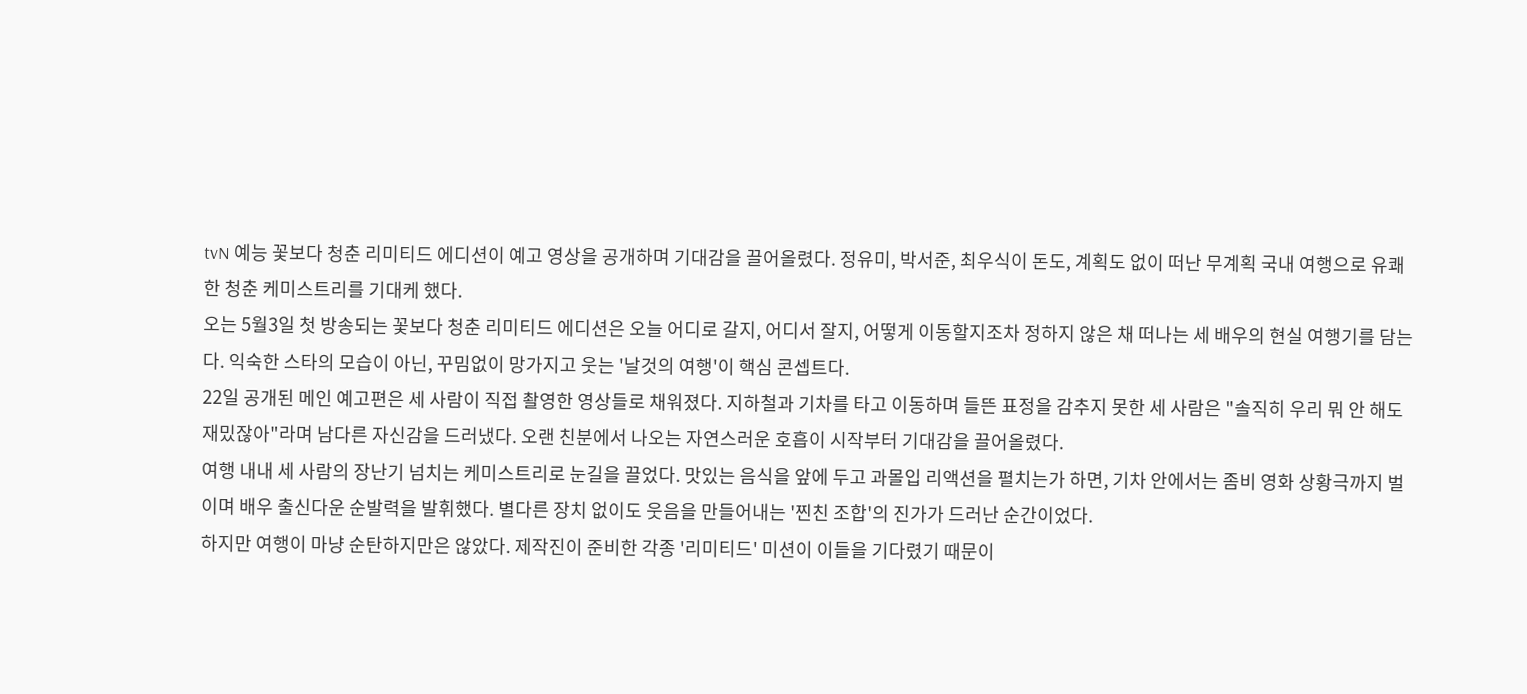tvN 예능 꽃보다 청춘 리미티드 에디션이 예고 영상을 공개하며 기대감을 끌어올렸다. 정유미, 박서준, 최우식이 돈도, 계획도 없이 떠난 무계획 국내 여행으로 유쾌한 청춘 케미스트리를 기대케 했다.
오는 5월3일 첫 방송되는 꽃보다 청춘 리미티드 에디션은 오늘 어디로 갈지, 어디서 잘지, 어떻게 이동할지조차 정하지 않은 채 떠나는 세 배우의 현실 여행기를 담는다. 익숙한 스타의 모습이 아닌, 꾸밈없이 망가지고 웃는 '날것의 여행'이 핵심 콘셉트다.
22일 공개된 메인 예고편은 세 사람이 직접 촬영한 영상들로 채워졌다. 지하철과 기차를 타고 이동하며 들뜬 표정을 감추지 못한 세 사람은 "솔직히 우리 뭐 안 해도 재밌잖아"라며 남다른 자신감을 드러냈다. 오랜 친분에서 나오는 자연스러운 호흡이 시작부터 기대감을 끌어올렸다.
여행 내내 세 사람의 장난기 넘치는 케미스트리로 눈길을 끌었다. 맛있는 음식을 앞에 두고 과몰입 리액션을 펼치는가 하면, 기차 안에서는 좀비 영화 상황극까지 벌이며 배우 출신다운 순발력을 발휘했다. 별다른 장치 없이도 웃음을 만들어내는 '찐친 조합'의 진가가 드러난 순간이었다.
하지만 여행이 마냥 순탄하지만은 않았다. 제작진이 준비한 각종 '리미티드' 미션이 이들을 기다렸기 때문이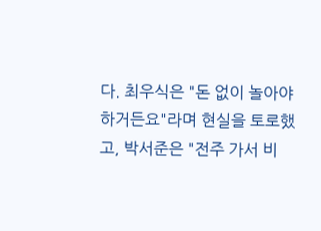다. 최우식은 "돈 없이 놀아야 하거든요"라며 현실을 토로했고, 박서준은 "전주 가서 비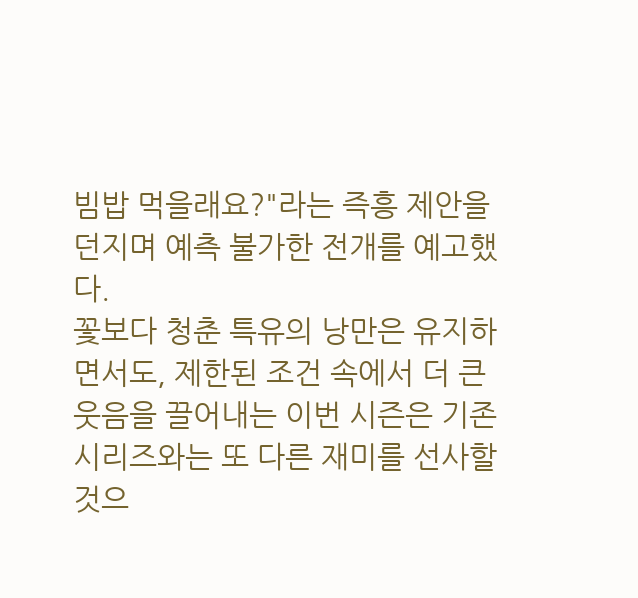빔밥 먹을래요?"라는 즉흥 제안을 던지며 예측 불가한 전개를 예고했다.
꽃보다 청춘 특유의 낭만은 유지하면서도, 제한된 조건 속에서 더 큰 웃음을 끌어내는 이번 시즌은 기존 시리즈와는 또 다른 재미를 선사할 것으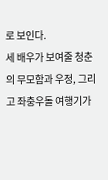로 보인다.
세 배우가 보여줄 청춘의 무모함과 우정, 그리고 좌충우돌 여행기가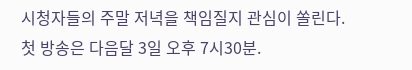시청자들의 주말 저녁을 책임질지 관심이 쏠린다. 첫 방송은 다음달 3일 오후 7시30분.